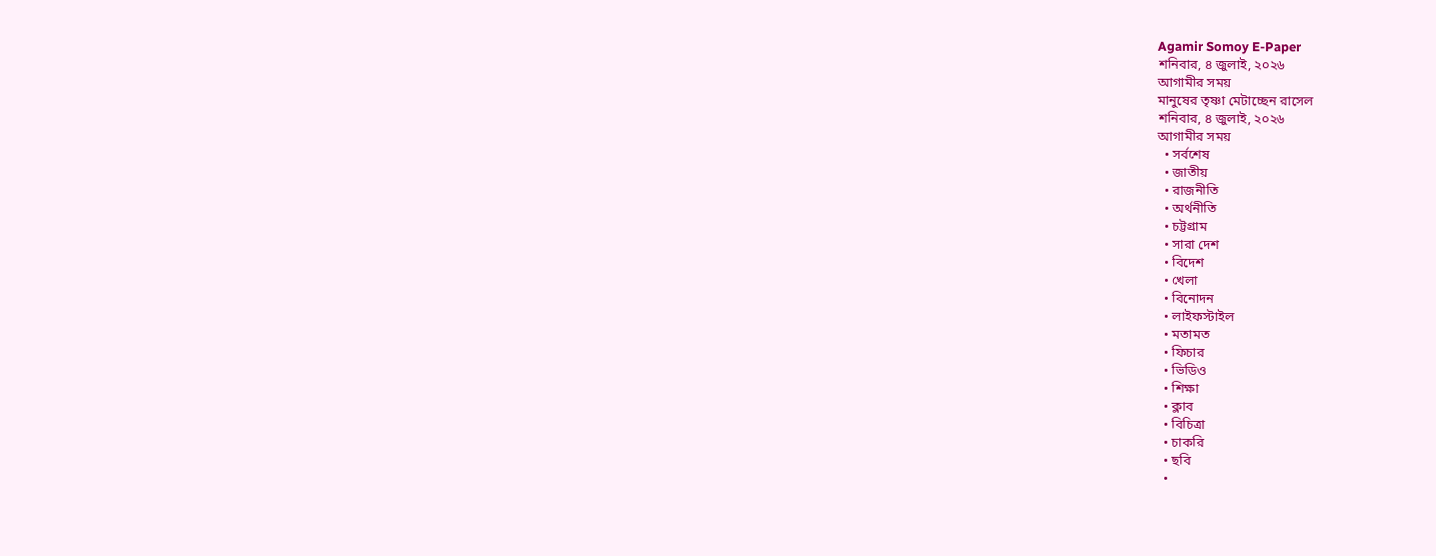Agamir Somoy E-Paper
শনিবার, ৪ জুলাই, ২০২৬
আগামীর সময়
মানুষের তৃষ্ণা মেটাচ্ছেন রাসেল
শনিবার, ৪ জুলাই, ২০২৬
আগামীর সময়
  • সর্বশেষ
  • জাতীয়
  • রাজনীতি
  • অর্থনীতি
  • চট্টগ্রাম
  • সারা দেশ
  • বিদেশ
  • খেলা
  • বিনোদন
  • লাইফস্টাইল
  • মতামত
  • ফিচার
  • ভিডিও
  • শিক্ষা
  • ক্লাব
  • বিচিত্রা
  • চাকরি
  • ছবি
  •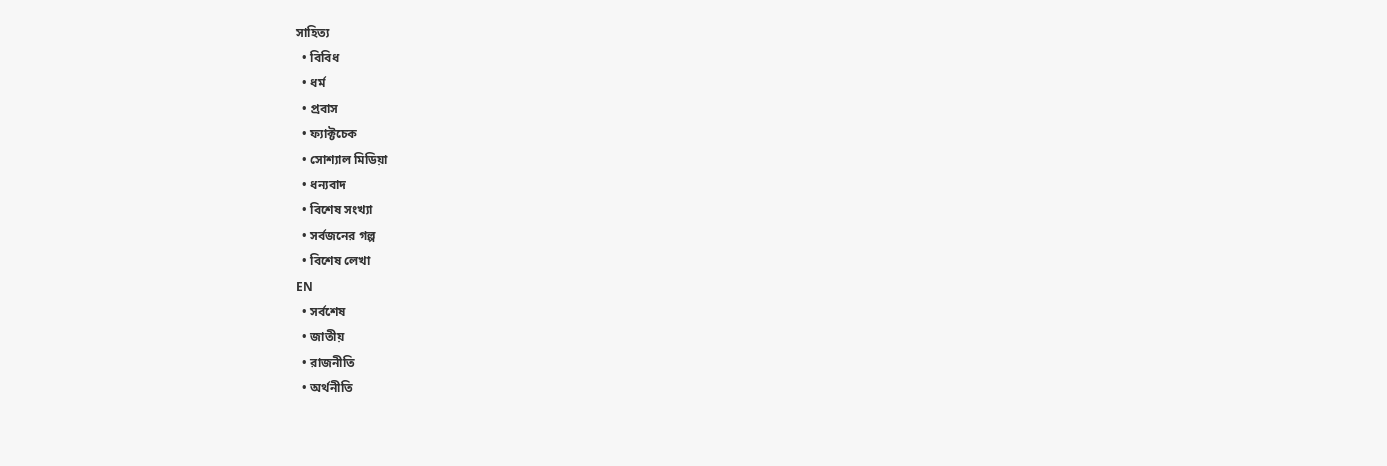সাহিত্য
  • বিবিধ
  • ধর্ম
  • প্রবাস
  • ফ্যাক্টচেক
  • সোশ্যাল মিডিয়া
  • ধন্যবাদ
  • বিশেষ সংখ্যা
  • সর্বজনের গল্প
  • বিশেষ লেখা
EN
  • সর্বশেষ
  • জাতীয়
  • রাজনীতি
  • অর্থনীতি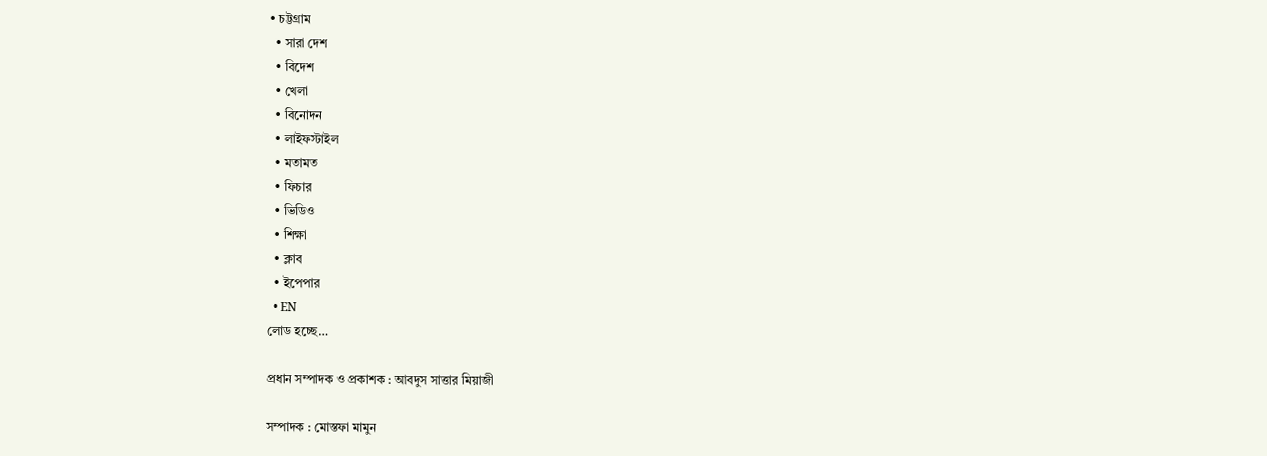• চট্টগ্রাম
  • সারা দেশ
  • বিদেশ
  • খেলা
  • বিনোদন
  • লাইফস্টাইল
  • মতামত
  • ফিচার
  • ভিডিও
  • শিক্ষা
  • ক্লাব
  • ইপেপার
  • EN
লোড হচ্ছে…

প্রধান সম্পাদক ও প্রকাশক : আবদুস সাত্তার মিয়াজী

সম্পাদক : মোস্তফা মামুন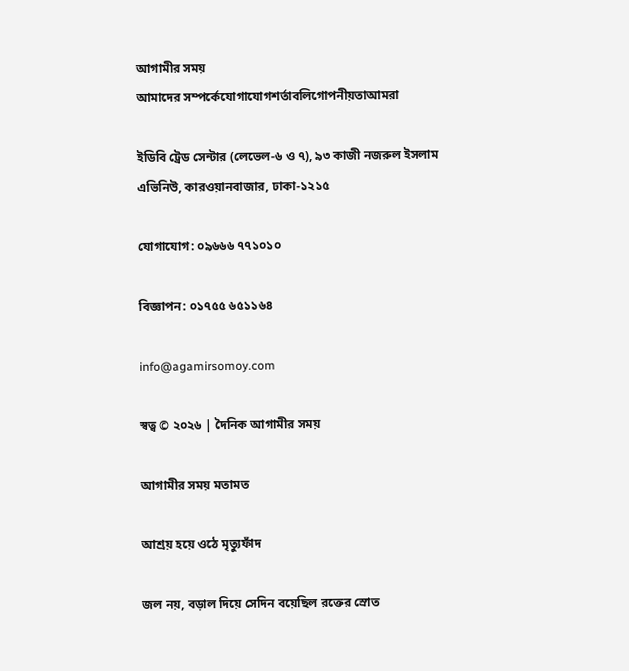আগামীর সময়
আমাদের সম্পর্কেযোগাযোগশর্তাবলিগোপনীয়তাআমরা

ইডিবি ট্রেড সেন্টার (লেভেল-৬ ও ৭), ৯৩ কাজী নজরুল ইসলাম এভিনিউ, কারওয়ানবাজার, ঢাকা-১২১৫

যোগাযোগ: ০৯৬৬৬ ৭৭১০১০

বিজ্ঞাপন: ০১৭৫৫ ৬৫১১৬৪

info@agamirsomoy.com

স্বত্ব © ২০২৬ | দৈনিক আগামীর সময়

আগামীর সময় মতামত

আশ্রয় হয়ে ওঠে মৃত্যুফাঁদ

জল নয়, বড়াল দিয়ে সেদিন বয়েছিল রক্তের স্রোত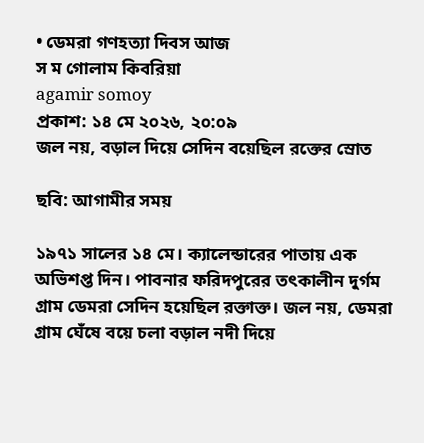• ডেমরা গণহত্যা দিবস আজ
স ম গোলাম কিবরিয়া
agamir somoy
প্রকাশ: ১৪ মে ২০২৬, ২০:০৯
জল নয়, বড়াল দিয়ে সেদিন বয়েছিল রক্তের স্রোত

ছবি: আগামীর সময়

১৯৭১ সালের ১৪ মে। ক্যালেন্ডারের পাতায় এক অভিশপ্ত দিন। পাবনার ফরিদপুরের তৎকালীন দুর্গম গ্রাম ডেমরা সেদিন হয়েছিল রক্তাক্ত। জল নয়, ডেমরা গ্রাম ঘেঁষে বয়ে চলা বড়াল নদী দিয়ে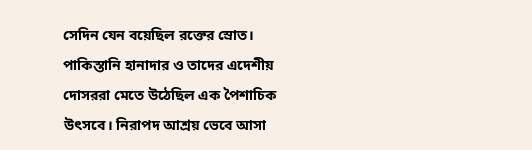সেদিন যেন বয়েছিল রক্তের স্রোত। পাকিস্তানি হানাদার ও তাদের এদেশীয় দোসররা মেতে উঠেছিল এক পৈশাচিক উৎসবে। নিরাপদ আশ্রয় ভেবে আসা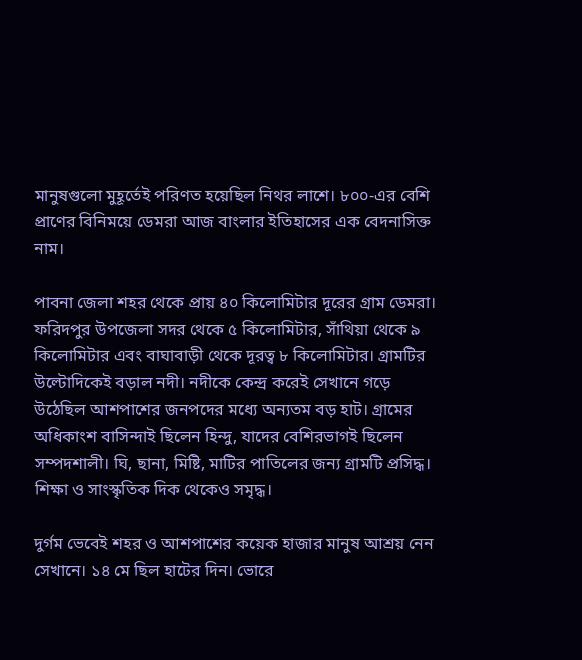মানুষগুলো মুহূর্তেই পরিণত হয়েছিল নিথর লাশে। ৮০০-এর বেশি প্রাণের বিনিময়ে ডেমরা আজ বাংলার ইতিহাসের এক বেদনাসিক্ত নাম।

পাবনা জেলা শহর থেকে প্রায় ৪০ কিলোমিটার দূরের গ্রাম ডেমরা। ফরিদপুর উপজেলা সদর থেকে ৫ কিলোমিটার, সাঁথিয়া থেকে ৯ কিলোমিটার এবং বাঘাবাড়ী থেকে দূরত্ব ৮ কিলোমিটার। গ্রামটির উল্টোদিকেই বড়াল নদী। নদীকে কেন্দ্র করেই সেখানে গড়ে উঠেছিল আশপাশের জনপদের মধ্যে অন্যতম বড় হাট। গ্রামের অধিকাংশ বাসিন্দাই ছিলেন হিন্দু, যাদের বেশিরভাগই ছিলেন সম্পদশালী। ঘি, ছানা, মিষ্টি, মাটির পাতিলের জন্য গ্রামটি প্রসিদ্ধ। শিক্ষা ও সাংস্কৃতিক দিক থেকেও সমৃদ্ধ।

দুর্গম ভেবেই শহর ও আশপাশের কয়েক হাজার মানুষ আশ্রয় নেন সেখানে। ১৪ মে ছিল হাটের দিন। ভোরে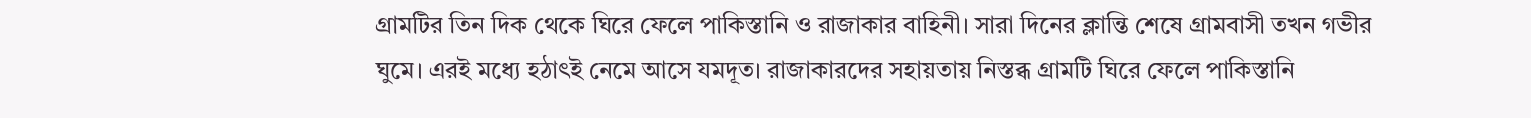গ্রামটির তিন দিক থেকে ঘিরে ফেলে পাকিস্তানি ও রাজাকার বাহিনী। সারা দিনের ক্লান্তি শেষে গ্রামবাসী তখন গভীর ঘুমে। এরই মধ্যে হঠাৎই নেমে আসে যমদূত। রাজাকারদের সহায়তায় নিস্তব্ধ গ্রামটি ঘিরে ফেলে পাকিস্তানি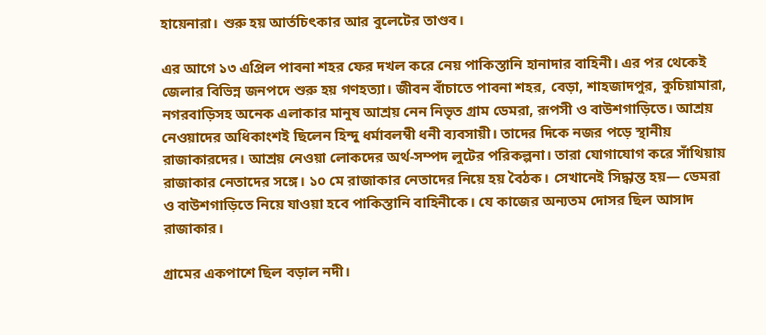হায়েনারা। শুরু হয় আর্তচিৎকার আর বুলেটের তাণ্ডব।

এর আগে ১৩ এপ্রিল পাবনা শহর ফের দখল করে নেয় পাকিস্তানি হানাদার বাহিনী। এর পর থেকেই জেলার বিভিন্ন জনপদে শুরু হয় গণহত্যা। জীবন বাঁচাতে পাবনা শহর, বেড়া, শাহজাদপুর, কুচিয়ামারা, নগরবাড়িসহ অনেক এলাকার মানুষ আশ্রয় নেন নিভৃত গ্রাম ডেমরা, রূপসী ও বাউশগাড়িতে। আশ্রয় নেওয়াদের অধিকাংশই ছিলেন হিন্দু ধর্মাবলম্বী ধনী ব্যবসায়ী। তাদের দিকে নজর পড়ে স্থানীয় রাজাকারদের। আশ্রয় নেওয়া লোকদের অর্থ-সম্পদ লুটের পরিকল্পনা। তারা যোগাযোগ করে সাঁথিয়ায় রাজাকার নেতাদের সঙ্গে। ১০ মে রাজাকার নেতাদের নিয়ে হয় বৈঠক। সেখানেই সিদ্ধান্ত হয়— ডেমরা ও বাউশগাড়িতে নিয়ে যাওয়া হবে পাকিস্তানি বাহিনীকে। যে কাজের অন্যতম দোসর ছিল আসাদ রাজাকার।

গ্রামের একপাশে ছিল বড়াল নদী।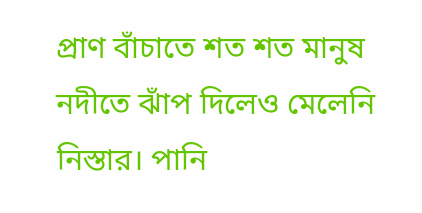প্রাণ বাঁচাতে শত শত মানুষ নদীতে ঝাঁপ দিলেও মেলেনি নিস্তার। পানি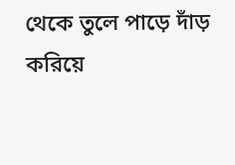থেকে তুলে পাড়ে দাঁড় করিয়ে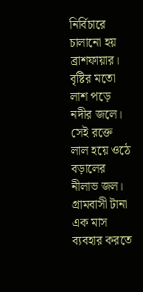নির্বিচারে চালানো হয় ব্রাশফায়ার। বৃষ্টির মতো লাশ পড়ে নদীর জলে। সেই রক্তে লাল হয়ে ওঠে বড়ালের নীলাভ জল। গ্রামবাসী টানা এক মাস ব্যবহার করতে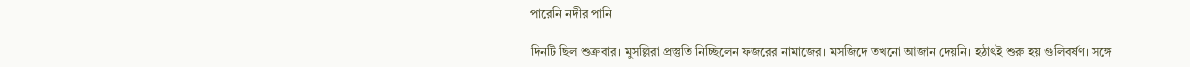পারেনি নদীর পানি

দিনটি ছিল শুক্রবার। মুসল্লিরা প্রস্তুতি নিচ্ছিলেন ফজরের নামাজের। মসজিদে তখনো আজান দেয়নি। হঠাৎই শুরু হয় গুলিবর্ষণ। সঙ্গে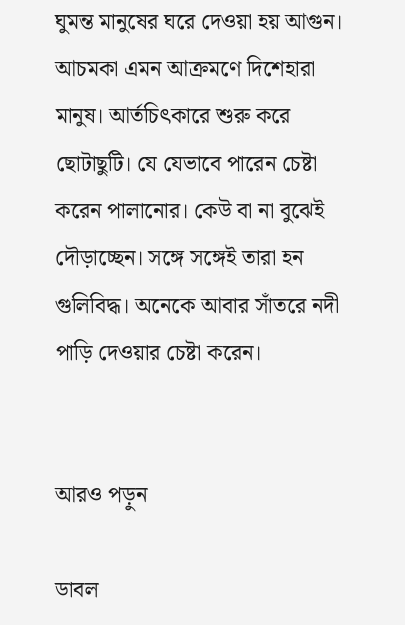ঘুমন্ত মানুষের ঘরে দেওয়া হয় আগুন। আচমকা এমন আক্রমণে দিশেহারা মানুষ। আর্তচিৎকারে শুরু করে ছোটাছুটি। যে যেভাবে পারেন চেষ্টা করেন পালানোর। কেউ বা না বুঝেই দৌড়াচ্ছেন। সঙ্গে সঙ্গেই তারা হন গুলিবিদ্ধ। অনেকে আবার সাঁতরে নদী পাড়ি দেওয়ার চেষ্টা করেন।


আরও পড়ুন

ডাবল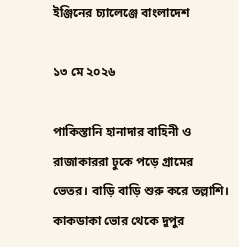ইঞ্জিনের চ্যালেঞ্জে বাংলাদেশ

১৩ মে ২০২৬

পাকিস্তানি হানাদার বাহিনী ও রাজাকাররা ঢুকে পড়ে গ্রামের ভেতর। বাড়ি বাড়ি শুরু করে তল্লাশি। কাকডাকা ভোর থেকে দুপুর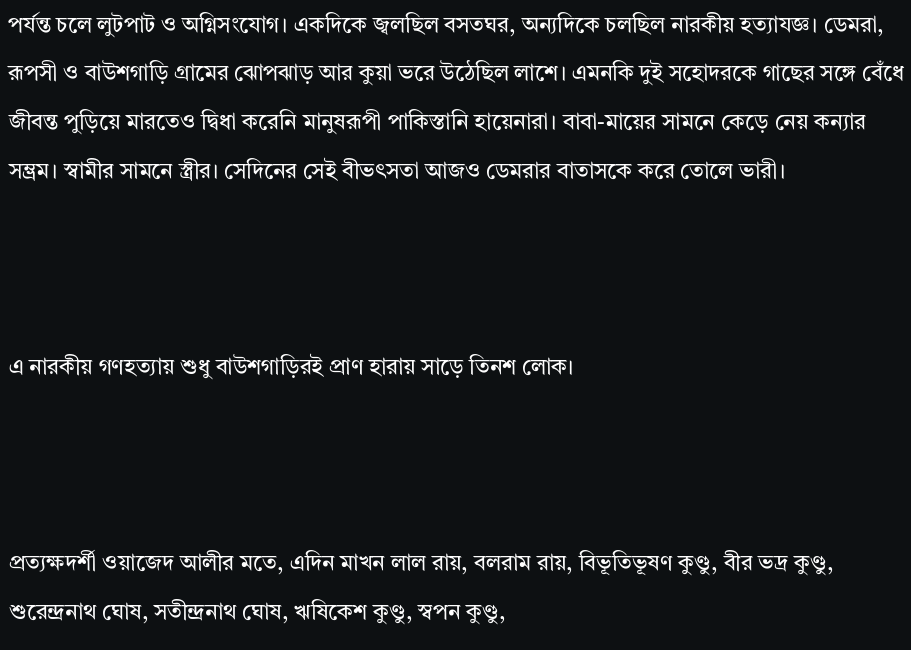পর্যন্ত চলে লুটপাট ও অগ্নিসংযোগ। একদিকে জ্বলছিল বসতঘর, অন্যদিকে চলছিল নারকীয় হত্যাযজ্ঞ। ডেমরা, রূপসী ও বাউশগাড়ি গ্রামের ঝোপঝাড় আর কুয়া ভরে উঠেছিল লাশে। এমনকি দুই সহোদরকে গাছের সঙ্গে বেঁধে জীবন্ত পুড়িয়ে মারতেও দ্বিধা করেনি মানুষরূপী পাকিস্তানি হায়েনারা। বাবা-মায়ের সামনে কেড়ে নেয় কন্যার সম্ভ্রম। স্বামীর সামনে স্ত্রীর। সেদিনের সেই বীভৎসতা আজও ডেমরার বাতাসকে করে তোলে ভারী।



এ নারকীয় গণহত্যায় শুধু বাউশগাড়িরই প্রাণ হারায় সাড়ে তিনশ লোক।



প্রত্যক্ষদর্শী ওয়াজেদ আলীর মতে, এদিন মাখন লাল রায়, বলরাম রায়, বিভূতিভূষণ কুণ্ডু, বীর ভদ্র কুণ্ডু, শুরেন্দ্রনাথ ঘোষ, সতীন্দ্রনাথ ঘোষ, ঋষিকেশ কুণ্ডু, স্বপন কুণ্ডু,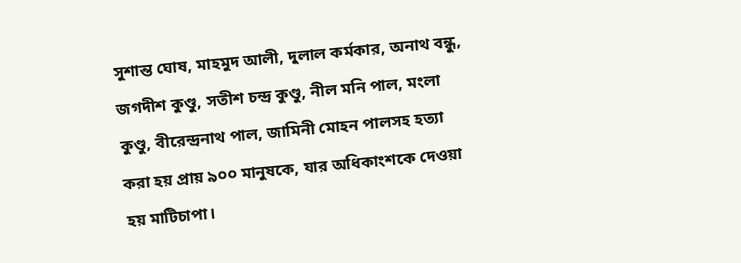সুশান্ত ঘোষ, মাহমুদ আলী, দুলাল কর্মকার, অনাথ বন্ধু, জগদীশ কুণ্ডু, সতীশ চন্দ্র কুণ্ডু, নীল মনি পাল, মংলা কুণ্ডু, বীরেন্দ্রনাথ পাল, জামিনী মোহন পালসহ হত্যা করা হয় প্রায় ৯০০ মানুষকে, যার অধিকাংশকে দেওয়া হয় মাটিচাপা।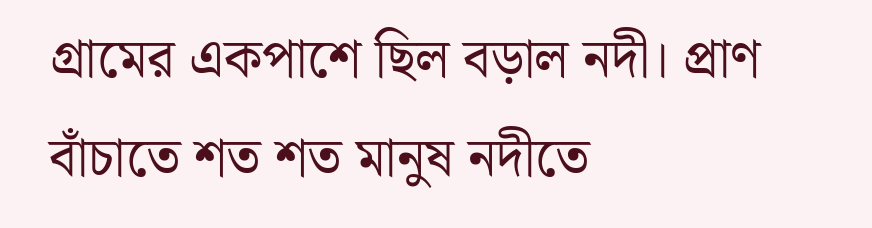গ্রামের একপাশে ছিল বড়াল নদী। প্রাণ বাঁচাতে শত শত মানুষ নদীতে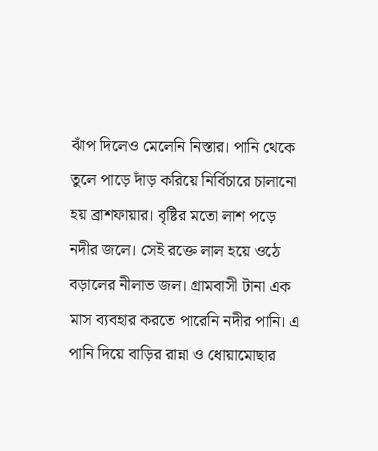ঝাঁপ দিলেও মেলেনি নিস্তার। পানি থেকে তুলে পাড়ে দাঁড় করিয়ে নির্বিচারে চালানো হয় ব্রাশফায়ার। বৃষ্টির মতো লাশ পড়ে নদীর জলে। সেই রক্তে লাল হয়ে ওঠে বড়ালের নীলাভ জল। গ্রামবাসী টানা এক মাস ব্যবহার করতে পারেনি নদীর পানি। এ পানি দিয়ে বাড়ির রান্না ও ধোয়ামোছার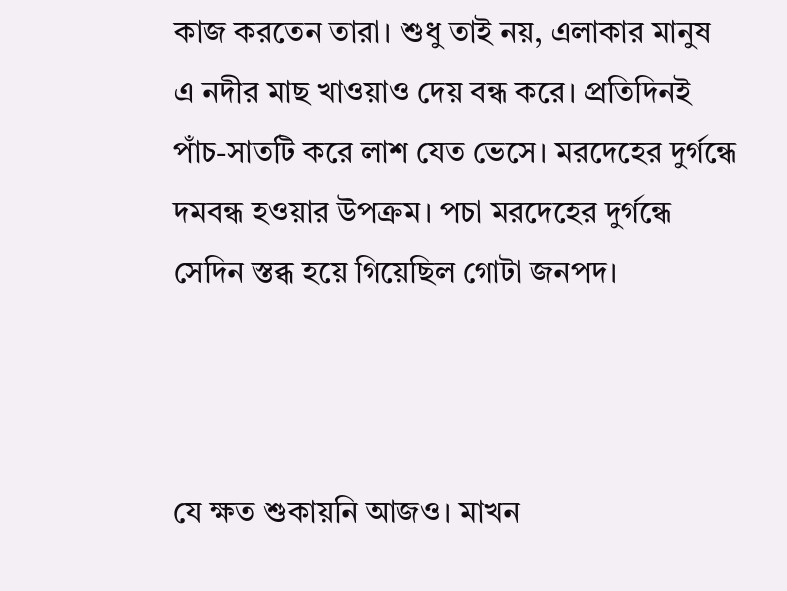কাজ করতেন তারা। শুধু তাই নয়, এলাকার মানুষ এ নদীর মাছ খাওয়াও দেয় বন্ধ করে। প্রতিদিনই পাঁচ-সাতটি করে লাশ যেত ভেসে। মরদেহের দুর্গন্ধে দমবন্ধ হওয়ার উপক্রম। পচা মরদেহের দুর্গন্ধে সেদিন স্তব্ধ হয়ে গিয়েছিল গোটা জনপদ।



যে ক্ষত শুকায়নি আজও। মাখন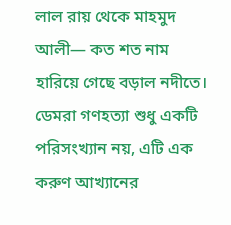লাল রায় থেকে মাহমুদ আলী— কত শত নাম হারিয়ে গেছে বড়াল নদীতে। ডেমরা গণহত্যা শুধু একটি পরিসংখ্যান নয়, এটি এক করুণ আখ্যানের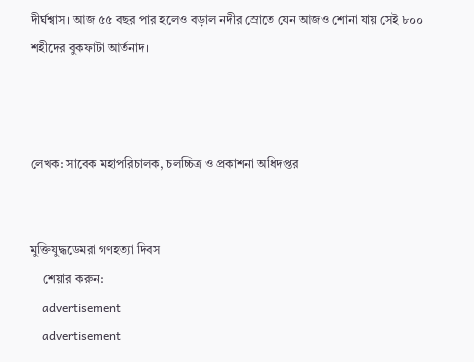দীর্ঘশ্বাস। আজ ৫৫ বছর পার হলেও বড়াল নদীর স্রোতে যেন আজও শোনা যায় সেই ৮০০ শহীদের বুকফাটা আর্তনাদ।



লেখক: সাবেক মহাপরিচালক, চলচ্চিত্র ও প্রকাশনা অধিদপ্তর


মুক্তিযুদ্ধডেমরা গণহত্যা দিবস
    শেয়ার করুন:
    advertisement
    advertisement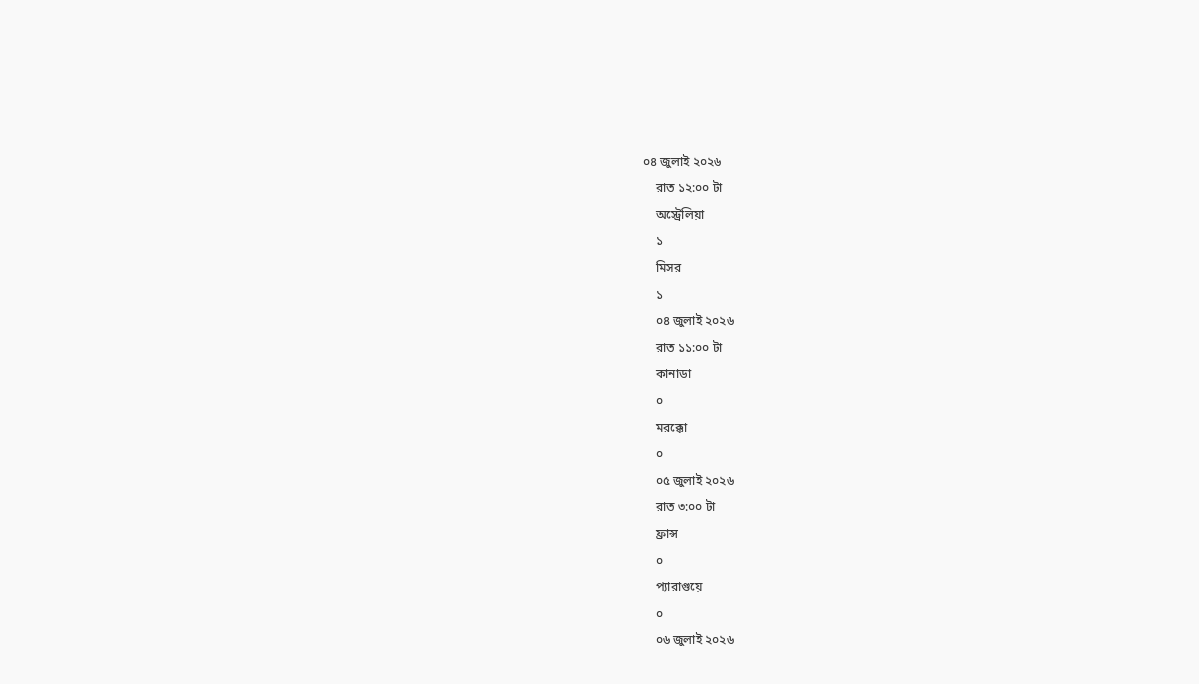০৪ জুলাই ২০২৬
    রাত ১২:০০ টা
    অস্ট্রেলিয়া
    ১
    মিসর
    ১
    ০৪ জুলাই ২০২৬
    রাত ১১:০০ টা
    কানাডা
    ০
    মরক্কো
    ০
    ০৫ জুলাই ২০২৬
    রাত ৩:০০ টা
    ফ্রান্স
    ০
    প্যারাগুয়ে
    ০
    ০৬ জুলাই ২০২৬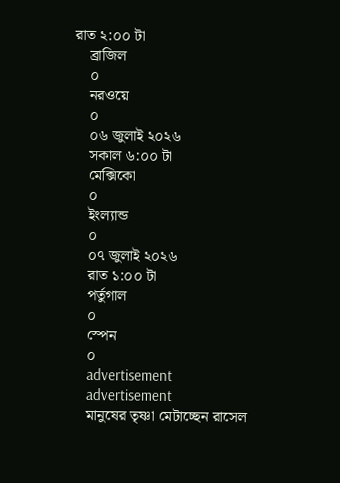রাত ২:০০ টা
    ব্রাজিল
    ০
    নরওয়ে
    ০
    ০৬ জুলাই ২০২৬
    সকাল ৬:০০ টা
    মেক্সিকো
    ০
    ইংল্যান্ড
    ০
    ০৭ জুলাই ২০২৬
    রাত ১:০০ টা
    পর্তুগাল
    ০
    স্পেন
    ০
    advertisement
    advertisement
    মানুষের তৃষ্ণা মেটাচ্ছেন রাসেল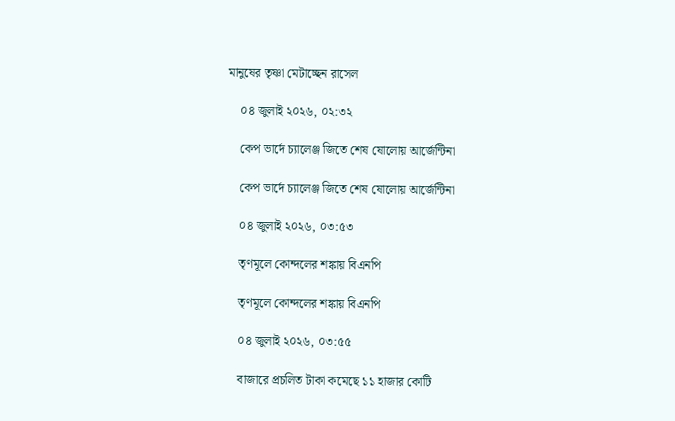মানুষের তৃষ্ণা মেটাচ্ছেন রাসেল

    ০৪ জুলাই ২০২৬, ০২:৩২

    কেপ ভার্দে চ্যালেঞ্জ জিতে শেষ ষোলোয় আর্জেন্টিনা

    কেপ ভার্দে চ্যালেঞ্জ জিতে শেষ ষোলোয় আর্জেন্টিনা

    ০৪ জুলাই ২০২৬, ০৩:৫৩

    তৃণমূলে কোন্দলের শঙ্কায় বিএনপি

    তৃণমূলে কোন্দলের শঙ্কায় বিএনপি

    ০৪ জুলাই ২০২৬, ০৩:৫৫

    বাজারে প্রচলিত টাকা কমেছে ১১ হাজার কোটি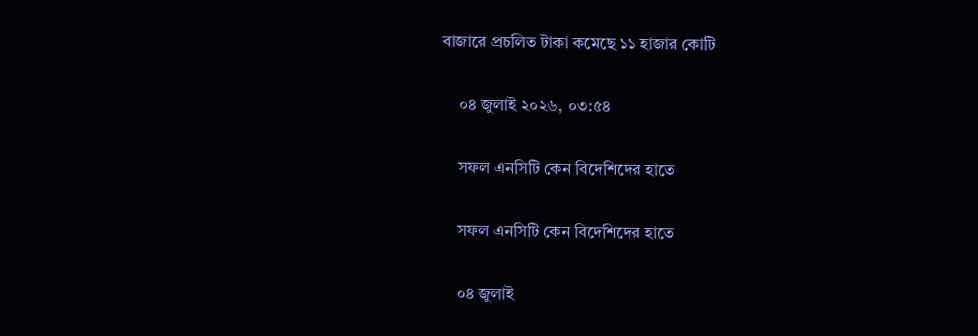বাজারে প্রচলিত টাকা কমেছে ১১ হাজার কোটি

    ০৪ জুলাই ২০২৬, ০৩:৫৪

    সফল এনসিটি কেন বিদেশিদের হাতে

    সফল এনসিটি কেন বিদেশিদের হাতে

    ০৪ জুলাই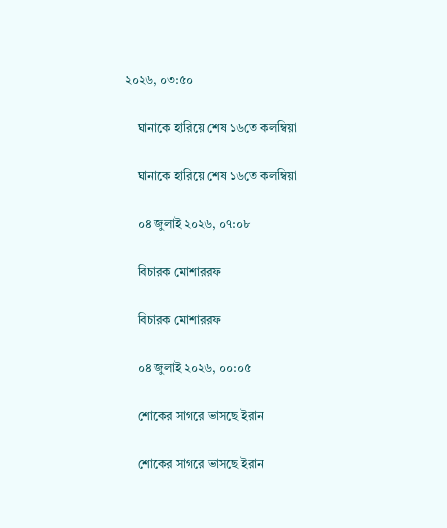২০২৬, ০৩:৫০

    ঘানাকে হারিয়ে শেষ ১৬তে কলম্বিয়া

    ঘানাকে হারিয়ে শেষ ১৬তে কলম্বিয়া

    ০৪ জুলাই ২০২৬, ০৭:০৮

    বিচারক মোশাররফ

    বিচারক মোশাররফ

    ০৪ জুলাই ২০২৬, ০০:০৫

    শোকের সাগরে ভাসছে ইরান

    শোকের সাগরে ভাসছে ইরান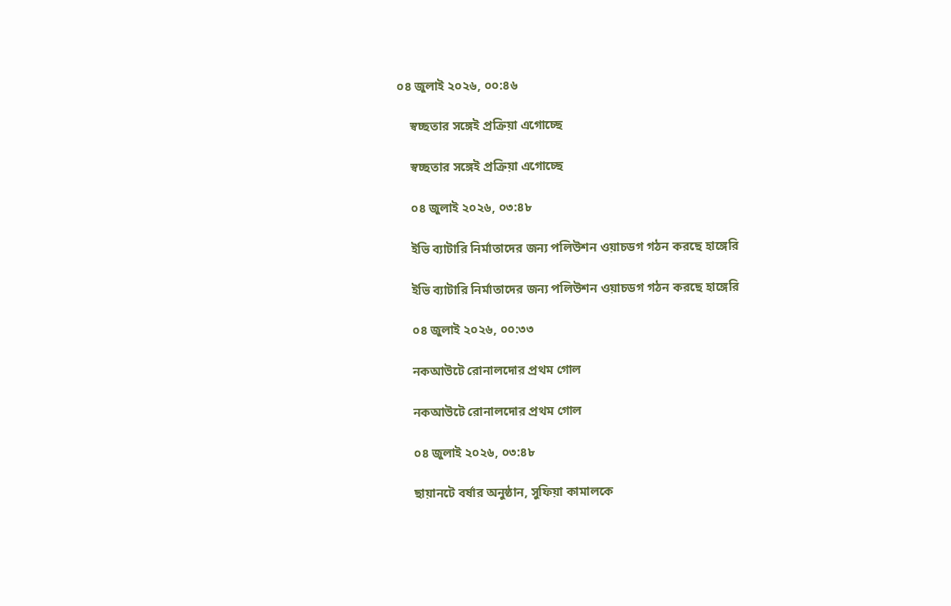০৪ জুলাই ২০২৬, ০০:৪৬

    স্বচ্ছতার সঙ্গেই প্রক্রিয়া এগোচ্ছে

    স্বচ্ছতার সঙ্গেই প্রক্রিয়া এগোচ্ছে

    ০৪ জুলাই ২০২৬, ০৩:৪৮

    ইভি ব্যাটারি নির্মাতাদের জন্য পলিউশন ওয়াচডগ গঠন করছে হাঙ্গেরি

    ইভি ব্যাটারি নির্মাতাদের জন্য পলিউশন ওয়াচডগ গঠন করছে হাঙ্গেরি

    ০৪ জুলাই ২০২৬, ০০:৩৩

    নকআউটে রোনালদোর প্রথম গোল

    নকআউটে রোনালদোর প্রথম গোল

    ০৪ জুলাই ২০২৬, ০৩:৪৮

    ছায়ানটে বর্ষার অনুষ্ঠান, সুফিয়া কামালকে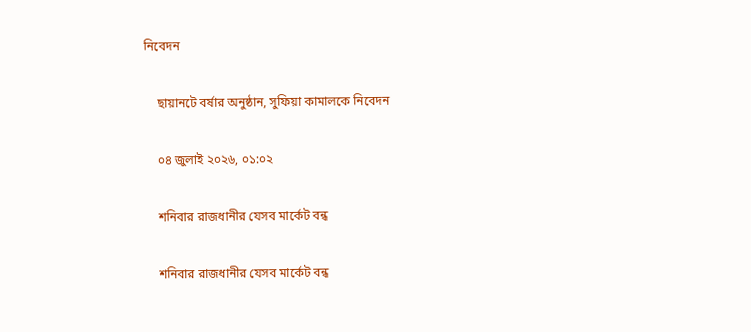নিবেদন

    ছায়ানটে বর্ষার অনুষ্ঠান, সুফিয়া কামালকে নিবেদন

    ০৪ জুলাই ২০২৬, ০১:০২

    শনিবার রাজধানীর যেসব মার্কেট বন্ধ

    শনিবার রাজধানীর যেসব মার্কেট বন্ধ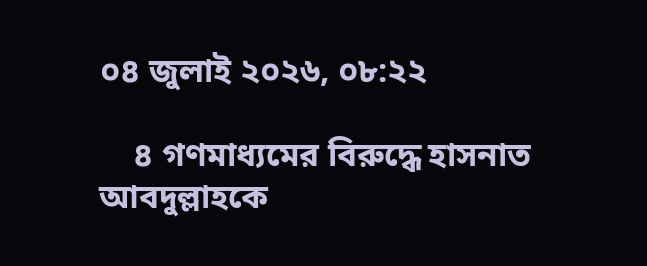০৪ জুলাই ২০২৬, ০৮:২২

    ৪ গণমাধ্যমের বিরুদ্ধে হাসনাত আবদুল্লাহকে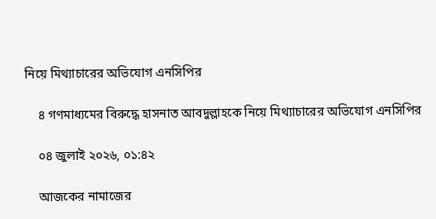নিয়ে মিথ্যাচারের অভিযোগ এনসিপির

    ৪ গণমাধ্যমের বিরুদ্ধে হাসনাত আবদুল্লাহকে নিয়ে মিথ্যাচারের অভিযোগ এনসিপির

    ০৪ জুলাই ২০২৬, ০১:৪২

    আজকের নামাজের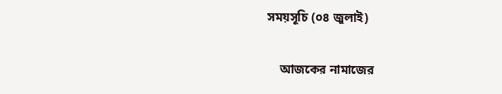সময়সূচি (০৪ জুলাই)

    আজকের নামাজের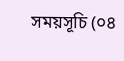সময়সূচি (০৪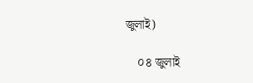জুলাই)

    ০৪ জুলাই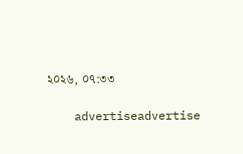২০২৬, ০৭:৩৩

    advertiseadvertise